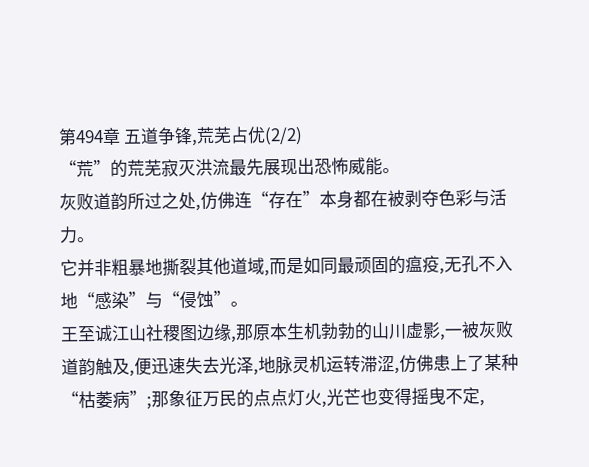第494章 五道争锋,荒芜占优(2/2)
“荒”的荒芜寂灭洪流最先展现出恐怖威能。
灰败道韵所过之处,仿佛连“存在”本身都在被剥夺色彩与活力。
它并非粗暴地撕裂其他道域,而是如同最顽固的瘟疫,无孔不入地“感染”与“侵蚀”。
王至诚江山社稷图边缘,那原本生机勃勃的山川虚影,一被灰败道韵触及,便迅速失去光泽,地脉灵机运转滞涩,仿佛患上了某种“枯萎病”;那象征万民的点点灯火,光芒也变得摇曳不定,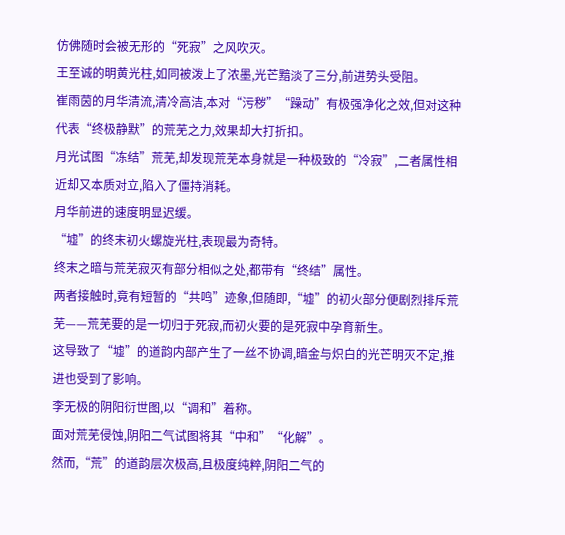仿佛随时会被无形的“死寂”之风吹灭。
王至诚的明黄光柱,如同被泼上了浓墨,光芒黯淡了三分,前进势头受阻。
崔雨茵的月华清流,清冷高洁,本对“污秽”“躁动”有极强净化之效,但对这种代表“终极静默”的荒芜之力,效果却大打折扣。
月光试图“冻结”荒芜,却发现荒芜本身就是一种极致的“冷寂”,二者属性相近却又本质对立,陷入了僵持消耗。
月华前进的速度明显迟缓。
“墟”的终末初火螺旋光柱,表现最为奇特。
终末之暗与荒芜寂灭有部分相似之处,都带有“终结”属性。
两者接触时,竟有短暂的“共鸣”迹象,但随即,“墟”的初火部分便剧烈排斥荒芜——荒芜要的是一切归于死寂,而初火要的是死寂中孕育新生。
这导致了“墟”的道韵内部产生了一丝不协调,暗金与炽白的光芒明灭不定,推进也受到了影响。
李无极的阴阳衍世图,以“调和”着称。
面对荒芜侵蚀,阴阳二气试图将其“中和”“化解”。
然而,“荒”的道韵层次极高,且极度纯粹,阴阳二气的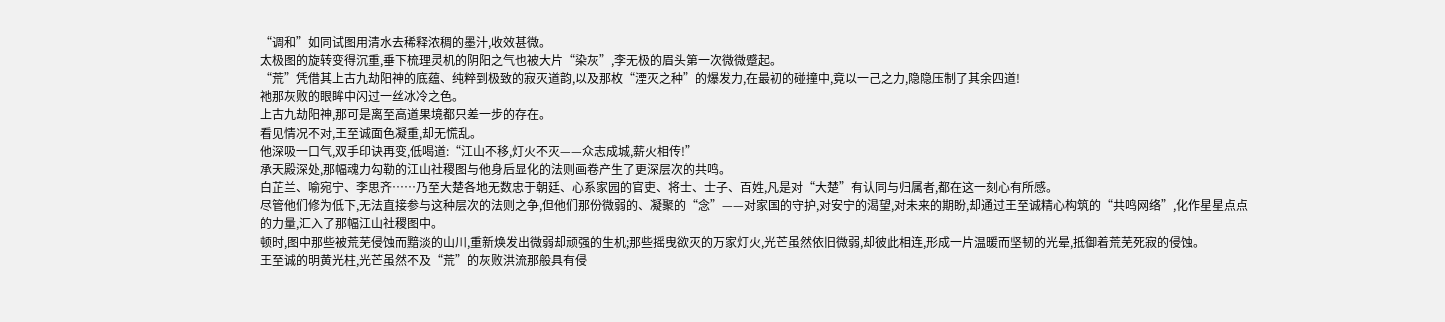“调和”如同试图用清水去稀释浓稠的墨汁,收效甚微。
太极图的旋转变得沉重,垂下梳理灵机的阴阳之气也被大片“染灰”,李无极的眉头第一次微微蹙起。
“荒”凭借其上古九劫阳神的底蕴、纯粹到极致的寂灭道韵,以及那枚“湮灭之种”的爆发力,在最初的碰撞中,竟以一己之力,隐隐压制了其余四道!
祂那灰败的眼眸中闪过一丝冰冷之色。
上古九劫阳神,那可是离至高道果境都只差一步的存在。
看见情况不对,王至诚面色凝重,却无慌乱。
他深吸一口气,双手印诀再变,低喝道:“江山不移,灯火不灭——众志成城,薪火相传!”
承天殿深处,那幅魂力勾勒的江山社稷图与他身后显化的法则画卷产生了更深层次的共鸣。
白芷兰、喻宛宁、李思齐……乃至大楚各地无数忠于朝廷、心系家园的官吏、将士、士子、百姓,凡是对“大楚”有认同与归属者,都在这一刻心有所感。
尽管他们修为低下,无法直接参与这种层次的法则之争,但他们那份微弱的、凝聚的“念”——对家国的守护,对安宁的渴望,对未来的期盼,却通过王至诚精心构筑的“共鸣网络”,化作星星点点的力量,汇入了那幅江山社稷图中。
顿时,图中那些被荒芜侵蚀而黯淡的山川,重新焕发出微弱却顽强的生机;那些摇曳欲灭的万家灯火,光芒虽然依旧微弱,却彼此相连,形成一片温暖而坚韧的光晕,抵御着荒芜死寂的侵蚀。
王至诚的明黄光柱,光芒虽然不及“荒”的灰败洪流那般具有侵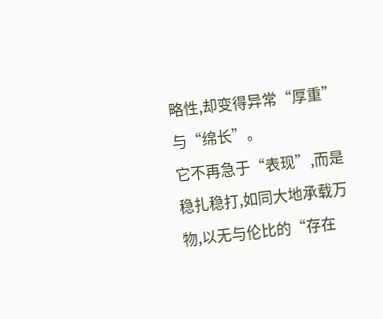略性,却变得异常“厚重”与“绵长”。
它不再急于“表现”,而是稳扎稳打,如同大地承载万物,以无与伦比的“存在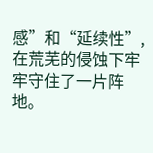感”和“延续性”,在荒芜的侵蚀下牢牢守住了一片阵地。